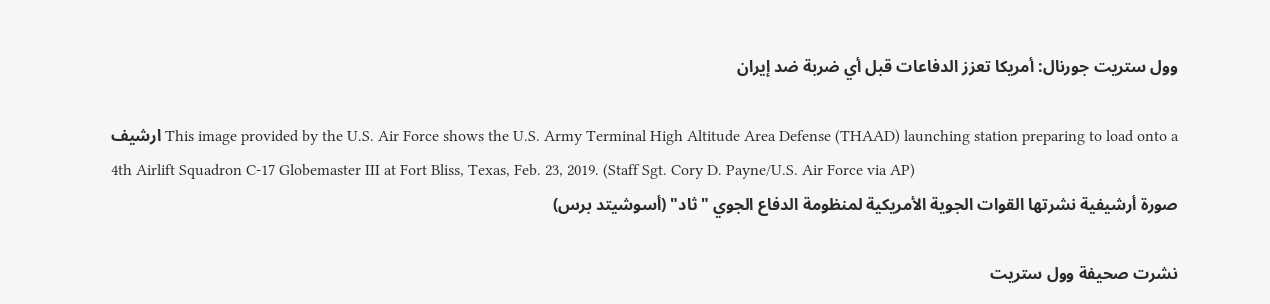وول ستريت جورنال: أمريكا تعزز الدفاعات قبل أي ضربة ضد إيران

ارشيف This image provided by the U.S. Air Force shows the U.S. Army Terminal High Altitude Area Defense (THAAD) launching station preparing to load onto a 4th Airlift Squadron C-17 Globemaster III at Fort Bliss, Texas, Feb. 23, 2019. (Staff Sgt. Cory D. Payne/U.S. Air Force via AP)
صورة أرشيفية نشرتها القوات الجوية الأمريكية لمنظومة الدفاع الجوي "ثاد" (أسوشيتد برس)

نشرت صحيفة وول ستريت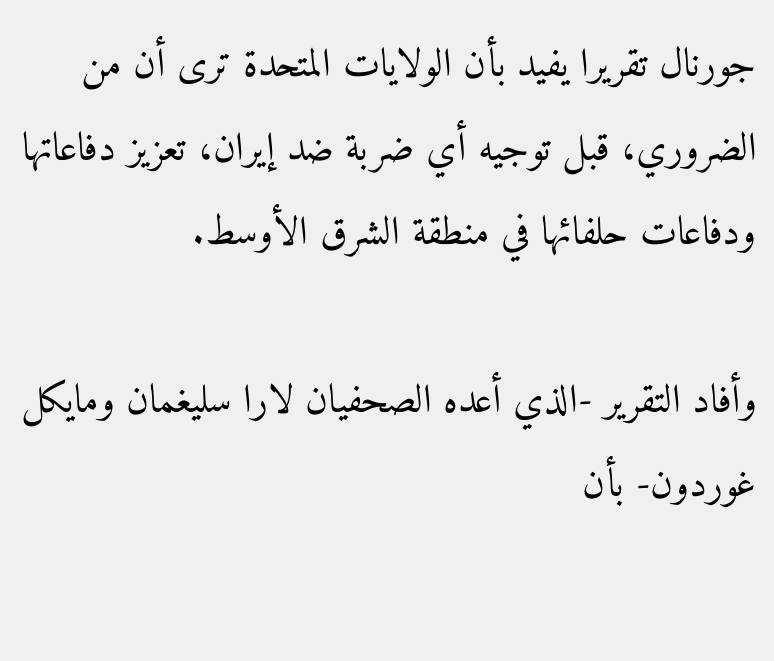جورنال تقريرا يفيد بأن الولايات المتحدة ترى أن من الضروري، قبل توجيه أي ضربة ضد إيران، تعزيز دفاعاتها ودفاعات حلفائها في منطقة الشرق الأوسط.

وأفاد التقرير -الذي أعده الصحفيان لارا سليغمان ومايكل غوردون- بأن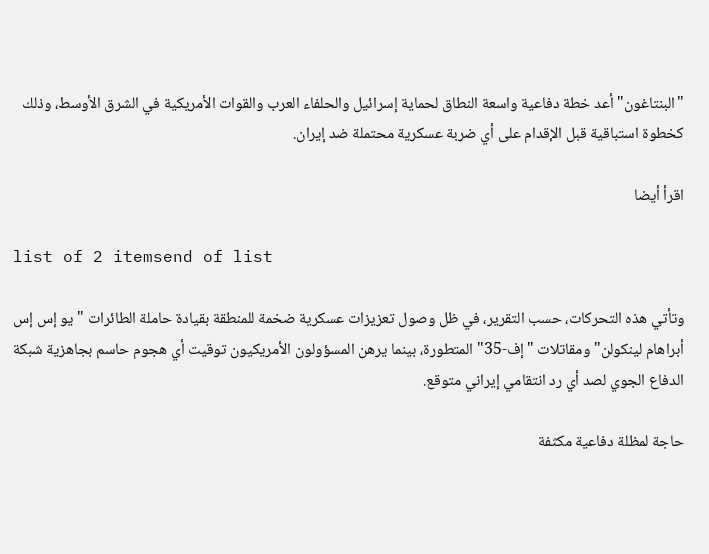"البنتاغون" أعد خطة دفاعية واسعة النطاق لحماية إسرائيل والحلفاء العرب والقوات الأمريكية في الشرق الأوسط، وذلك كخطوة استباقية قبل الإقدام على أي ضربة عسكرية محتملة ضد إيران.

اقرأ أيضا

list of 2 itemsend of list

وتأتي هذه التحركات، حسب التقرير، في ظل وصول تعزيزات عسكرية ضخمة للمنطقة بقيادة حاملة الطائرات "يو إس إس أبراهام لينكولن" ومقاتلات "إف-35" المتطورة، بينما يرهن المسؤولون الأمريكيون توقيت أي هجوم حاسم بجاهزية شبكة الدفاع الجوي لصد أي رد انتقامي إيراني متوقع.

حاجة لمظلة دفاعية مكثفة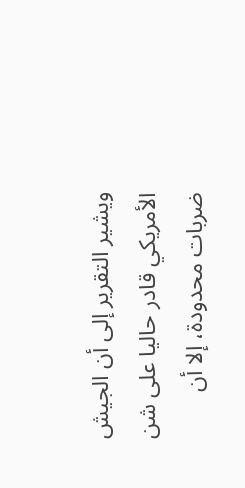ويشير التقرير إلى أن الجيش الأمريكي قادر حاليا على شن ضربات محدودة، إلا أن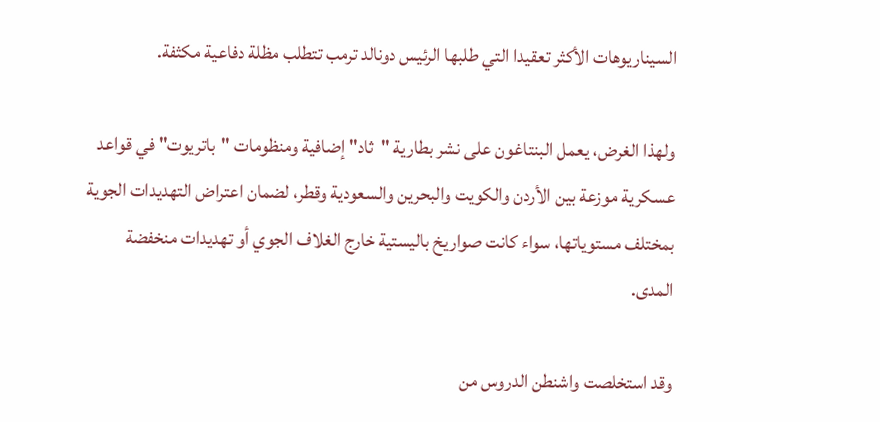السيناريوهات الأكثر تعقيدا التي طلبها الرئيس دونالد ترمب تتطلب مظلة دفاعية مكثفة.

ولهذا الغرض، يعمل البنتاغون على نشر بطارية "ثاد" إضافية ومنظومات "باتريوت" في قواعد عسكرية موزعة بين الأردن والكويت والبحرين والسعودية وقطر، لضمان اعتراض التهديدات الجوية بمختلف مستوياتها، سواء كانت صواريخ باليستية خارج الغلاف الجوي أو تهديدات منخفضة المدى.

وقد استخلصت واشنطن الدروس من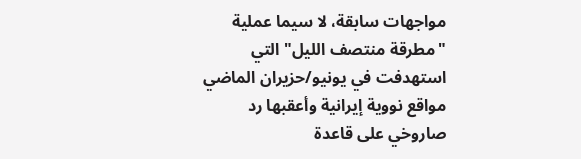مواجهات سابقة، لا سيما عملية "مطرقة منتصف الليل" التي استهدفت في يونيو/حزيران الماضي مواقع نووية إيرانية وأعقبها رد صاروخي على قاعدة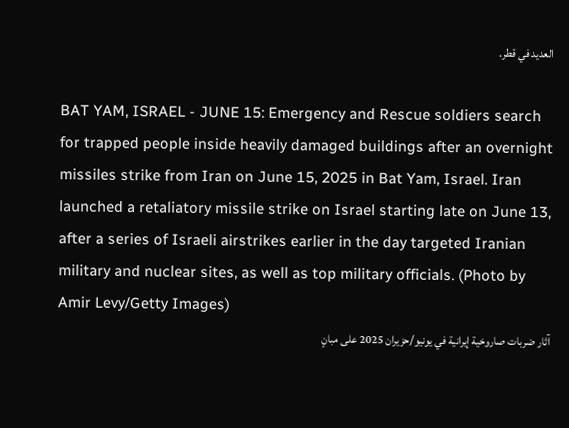العديد في قطر.

BAT YAM, ISRAEL - JUNE 15: Emergency and Rescue soldiers search for trapped people inside heavily damaged buildings after an overnight missiles strike from Iran on June 15, 2025 in Bat Yam, Israel. Iran launched a retaliatory missile strike on Israel starting late on June 13, after a series of Israeli airstrikes earlier in the day targeted Iranian military and nuclear sites, as well as top military officials. (Photo by Amir Levy/Getty Images)
آثار ضربات صاروخية إيرانية في يونيو/حزيران 2025 على مبانٍ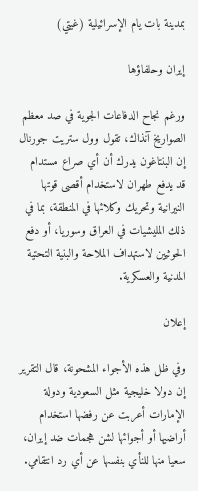بمدينة بات يام الإسرائيلية (غيتي)

إيران وحلفاؤها

ورغم نجاح الدفاعات الجوية في صد معظم الصواريخ آنذاك، تقول وول ستريت جورنال إن البنتاغون يدرك أن أي صراع مستدام قد يدفع طهران لاستخدام أقصى قوتها النيرانية وتحريك وكلائها في المنطقة، بما في ذلك المليشيات في العراق وسوريا، أو دفع الحوثيين لاستهداف الملاحة والبنية التحتية المدنية والعسكرية.

إعلان

وفي ظل هذه الأجواء المشحونة، قال التقرير إن دولا خليجية مثل السعودية ودولة الإمارات أعربت عن رفضها استخدام أراضيها أو أجوائها لشن هجمات ضد إيران، سعيا منها للنأي بنفسها عن أي رد انتقامي.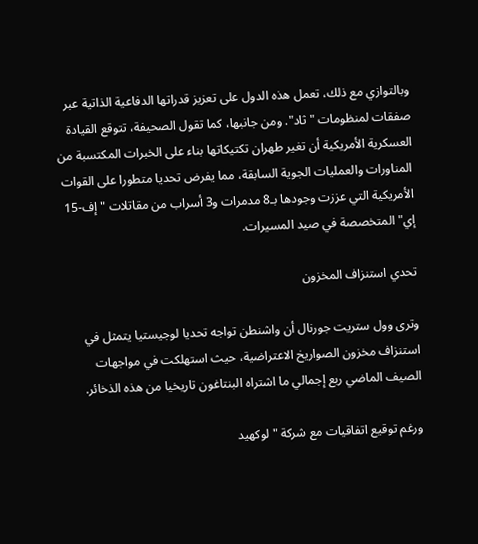وبالتوازي مع ذلك، تعمل هذه الدول على تعزيز قدراتها الدفاعية الذاتية عبر صفقات لمنظومات "ثاد". ومن جانبها، كما تقول الصحيفة، تتوقع القيادة العسكرية الأمريكية أن تغير طهران تكتيكاتها بناء على الخبرات المكتسبة من المناورات والعمليات الجوية السابقة، مما يفرض تحديا متطورا على القوات الأمريكية التي عززت وجودها بـ8 مدمرات و3 أسراب من مقاتلات "إف-15 إي" المتخصصة في صيد المسيرات.

تحدي استنزاف المخزون

وترى وول ستريت جورنال أن واشنطن تواجه تحديا لوجيستيا يتمثل في استنزاف مخزون الصواريخ الاعتراضية، حيث استهلكت في مواجهات الصيف الماضي ربع إجمالي ما اشتراه البنتاغون تاريخيا من هذه الذخائر.

ورغم توقيع اتفاقيات مع شركة "لوكهيد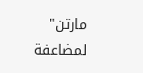مارتن" لمضاعفة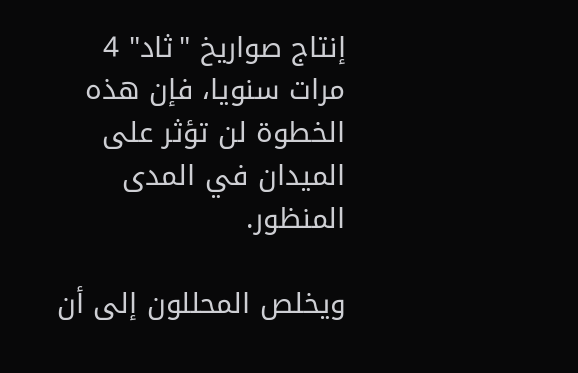إنتاج صواريخ "ثاد" 4 مرات سنويا، فإن هذه الخطوة لن تؤثر على الميدان في المدى المنظور.

ويخلص المحللون إلى أن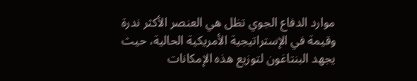موارد الدفاع الجوي تظل هي العنصر الأكثر ندرة وقيمة في الإستراتيجية الأمريكية الحالية، حيث يجهد البنتاغون لتوزيع هذه الإمكانات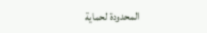المحدودة لحماية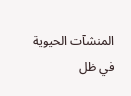المنشآت الحيوية في ظل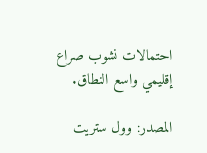احتمالات نشوب صراع إقليمي واسع النطاق.

المصدر: وول ستريت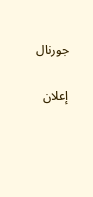جورنال

إعلان